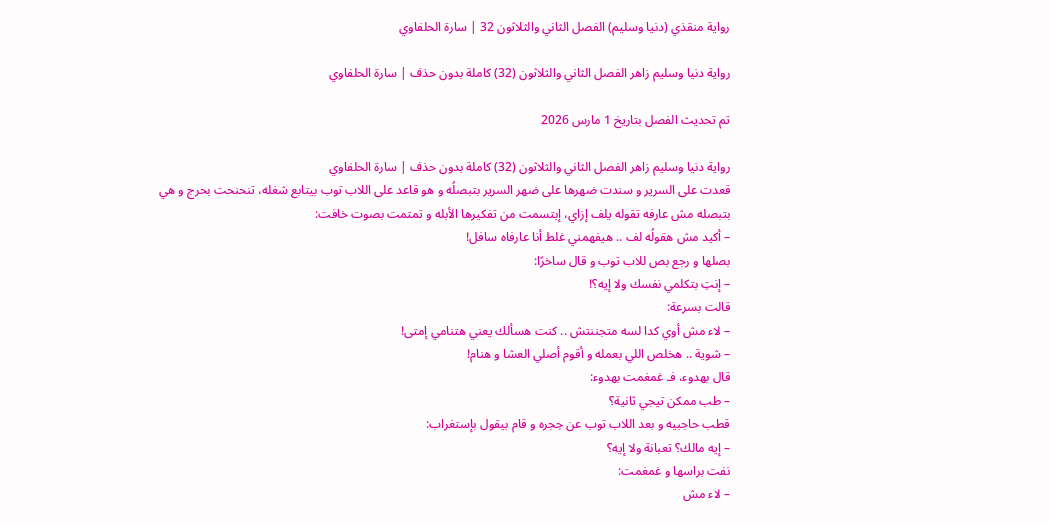رواية منقذي (دنيا وسليم) الفصل الثاني والثلاثون 32 | سارة الحلفاوي

رواية دنيا وسليم زاهر الفصل الثاني والثلاثون (32) كاملة بدون حذف | سارة الحلفاوي

تم تحديث الفصل بتاريخ 1 مارس 2026

رواية دنيا وسليم زاهر الفصل الثاني والثلاثون (32) كاملة بدون حذف | سارة الحلفاوي
قعدت على السرير و سندت ضهرها على ضهر السرير بتبصلُه و هو قاعد على اللاب توب بيتابع شغله، تنحنحت بحرج و هي بتبصله مش عارفه تقوله يلف إزاي، إبتسمت من تفكيرها الأبله و تمتمت بصوت خافت:
– أكيد مش هقولُه لف .. هيفهمني غلط أنا عارفاه سافل!
بصلها و رجع بص للاب توب و قال ساخرًا:
– إنتِ بتكلمي نفسك ولا إيه؟!
قالت بسرعة:
– لاء مش أوي كدا لسه متجننتش .. كنت هسألك يعني هتنامي إمتى!
– شوية .. هخلص اللي بعمله و أقوم أصلي العشا و هنام!
قال بهدوء، فـ غمغمت بهدوء:
– طب ممكن تيجي ثانية؟
قطب حاجبيه و بعد اللاب توب عن حِجره و قام بيقول بإستغراب:
– إيه مالك؟ تعبانة ولا إيه؟
نفت براسها و غمغمت:
– لاء مش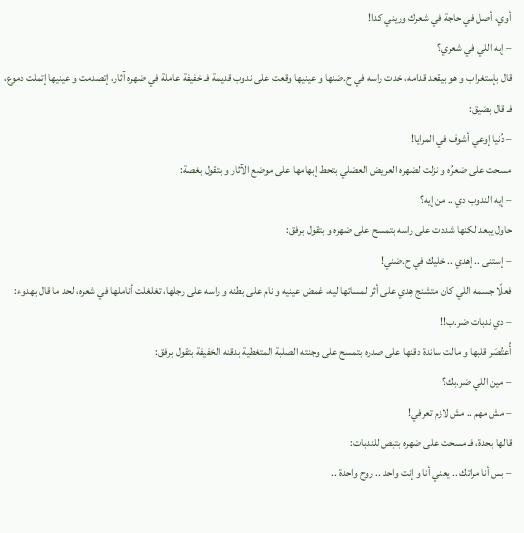أوي، أصل في حاجة في شعرك وريني كدا!
– إبه اللي في شعري؟
قال بإستغراب و هو بيقعد قدامه، خدت راسه في ح.ضنها و عينيها وقعت على ندوب قديمة فـ خفيفة عاملة في ضهره آثار، إتصدمت و عينيها إتملت دموع، فـ قال بضيق:
– دُنيا إوعي أشوف في المرايا!
مسحت على ضعرُه و نزلت لضهره العريض العضلي بتحط إبهامها على موضع الآثار و بتقول بغصة:
– إيه الندوب دي .. من إيه؟
حاول يبعد لكنها شددت على راسه بتمسح على ضهره و بتقول برفق:
– إستنى .. إهدي .. خليك في ح.ضني!
فعلًا جسمه اللي كان متشنج هِدي على أثر لمساتها ليه، غمض عينيه و نام على بطنه و راسه على رجلها، تغلغلت أناملها في شعره، لحد ما قال بهدوء:
– دي ندبات ضر.ب!!
أُعتُصَر قلبها و مالت ساندة دقنها على صدره بتمسح على وجنته الصلبة المتغطية بدقنه الخفيفة بتقول برفق:
– مين اللي ضر.بك؟
– مش مهم .. مش لازم تعرفي!
قالها بحدة، فـ مسحت على ضهره بتبص للندبات:
– بس أنا مراتك .. يعني أنا و إنت واحد .. روح واحدة ..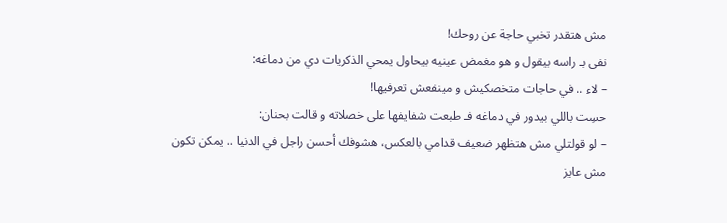مش هتقدر تخبي حاجة عن روحك!
نفى بـ راسه بيقول و هو مغمض عينيه بيحاول يمحي الذكريات دي من دماغه:
– لاء .. في حاجات متخصكيش و مينفعش تعرفيها!
حسِت باللي بيدور في دماغه فـ طبعت شفايفها على خصلاته و قالت بحنان:
– لو قولتلي مش هتظهر ضعيف قدامي بالعكس، هشوفك أحسن راجل في الدنيا .. يمكن تكون مش عايز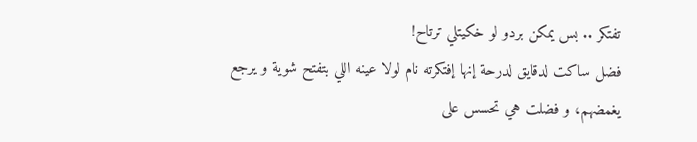تفتكر .. بس يمكن بردو لو خكيتلي ترتاح!
فضل ساكت لدقايق لدرحة إنها إفتكرته نام لولا عينه اللي بتفتح شوية و يرجع يغمضهم، و فضلت هي تحسس على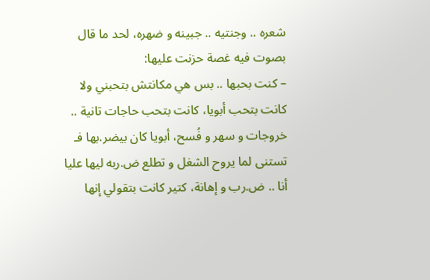شعره .. وجنتيه .. جبينه و ضهره، لحد ما قال بصوت فيه غصة حزنت عليها:
– كنت بحبها .. بس هي مكانتش بتحبني ولا كانت بتحب أبويا، كانت بتحب حاجات تانية .. خروجات و سهر و فُسح، أبويا كان بيضر.بها فـ تستنى لما يروح الشغل و تطلع ض.ربه ليها عليا أنا .. ض.رب و إهانة، كتير كانت بتقولي إنها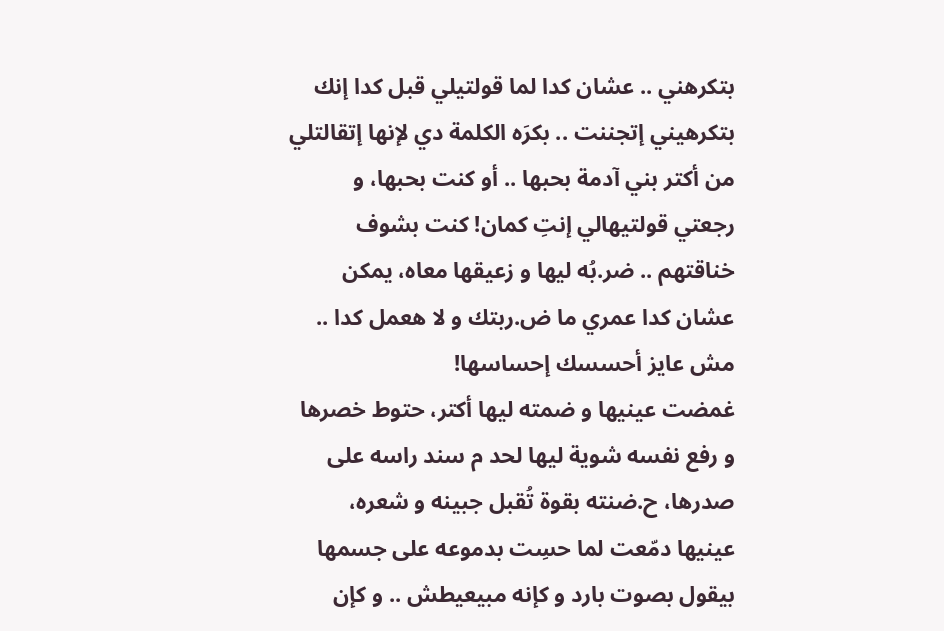بتكرهني .. عشان كدا لما قولتيلي قبل كدا إنك بتكرهيني إتجننت .. بكرَه الكلمة دي لإنها إتقالتلي من أكتر بني آدمة بحبها .. أو كنت بحبها، و رجعتي قولتيهالي إنتِ كمان! كنت بشوف خناقتهم .. ضر.بُه ليها و زعيقها معاه، يمكن عشان كدا عمري ما ض.ربتك و لا هعمل كدا .. مش عايز أحسسك إحساسها!
غمضت عينيها و ضمته ليها أكتر، حتوط خصرها و رفع نفسه شوية ليها لحد م سند راسه على صدرها، ح.ضنته بقوة تُقبل جبينه و شعره، عينيها دمّعت لما حسِت بدموعه على جسمها بيقول بصوت بارد و كإنه مبيعيطش .. و كإن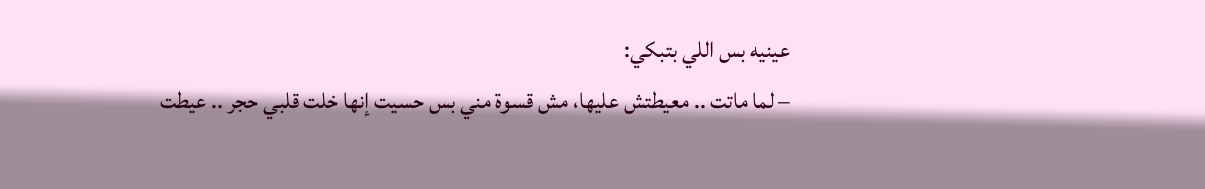عينيه بس اللي بتبكي:
– لما ماتت .. معيطتش عليها، مش قسوة مني بس حسيت إنها خلت قلبي حجر .. عيطت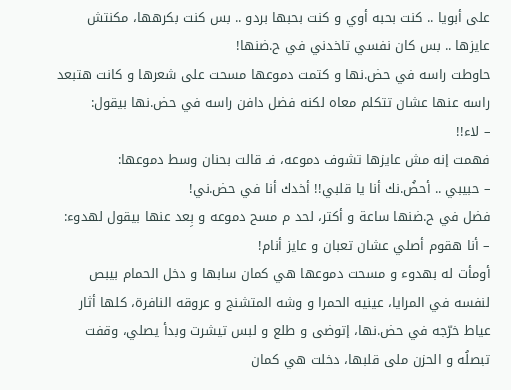على أبويا .. كنت بحبه أوي و كنت بحبها بردو .. بس كنت بكرهها، مكنتش عايزها .. بس كان نفسي تاخدني في ح.ضنها!
حاوطت راسه في حض.نها و كتمت دموعها مسحت على شعرها و كانت هتبعد راسه عنها عشان تتكلم معاه لكنه فضل دافن راسه في حض.نها بيقول:
– لاء!!
فهمت إنه مش عايزها تشوف دموعه، فـ قالت بحنان وسط دموعها:
– حبيبي .. أحضُ.نك أنا يا قلبي!! أخدك أنا في حض.ني!
فضل في ح.ضنها ساعة و أكتر، لحد م مسح دموعه و بِعد عنها بيقول لهدوء:
– أنا هقوم أصلي عشان تعبان و عايز أنام!
أومأت له بهدوء و مسحت دموعها هي كمان سابها و دخل الحمام بيبص لنفسه في المرايا، عينيه الحمرا و وشه المتشنج و عروقه النافرة، كلها أثار عياط خرّجه في حض.نها، إتوضى و طلع و لبس تيشرت وبدأ يصلي، وقفت تبصلُه و الحزن ملى قلبها، دخلت هي كمان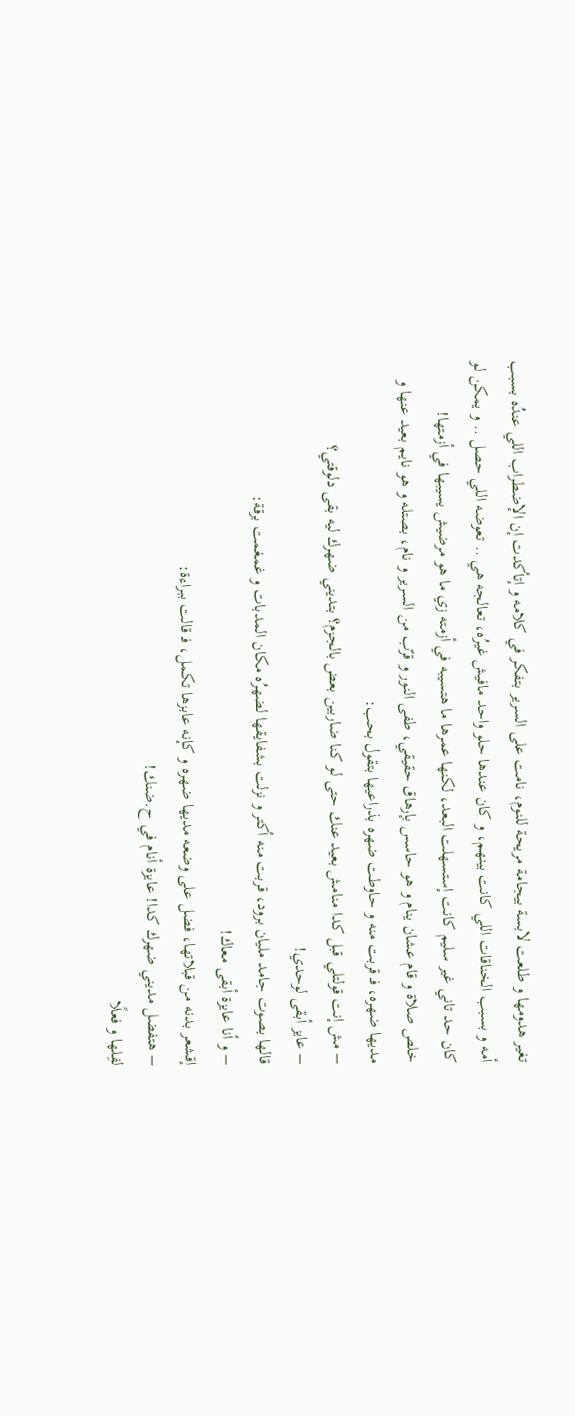تغير هدومها و طلعت لابسة بيجامة مريحة للنوم، نامت على السرير بتفكر في كلامه و إتأكدت إن الإضطراب اللي عندُه بسبب أمه و بسبب الخناقات اللي كانت بينهم، و كان عندها حلو واحد مافيش غيرُه، تعالجه هي .. تعوضه اللي حصل .. و يمكن لو كان حد تاني غير سليم كانت إستسهلت البعد، لكنها عمرها ما هتسيبه في أزمته زي ما هو مرضيش يسيبها في أزمتها!
خلص صلاة و قام عشان ينام و هو حاسس بإرهاق حقيقي، طفى النور و قرّب من السرير و نام، بصتله و هو نايم بعيد عنها و مديها ضهره، فـ قربت منه و حاوطت ضهره بذراعيها بتقول بحب:
– مش إنت قولتلي قبل كدا منامش بعيد عنك حتى لو كنا ضاربين بعض بالجزم؟ بتديني ضهرك ليه بقى دلوقتي؟
– عايز أبقى لوحدي!
قالها بصوت جامد مليان برود، قربت منه أكتر و نزلت بشفايقها لضهرُه مكان المدبات و غمغمت برقة:
– و أنا عايزة أبقى معاك!
إقشعر بدنه من قبلاتها، فضل على وضعه مديها ضهره و كإنه عابزها تكمل، فـ قالت ببراءة:
– هتفضل مديني ضهرك كدا! عايزة أنام في ح.ضنك!
لفِلها و فعلًا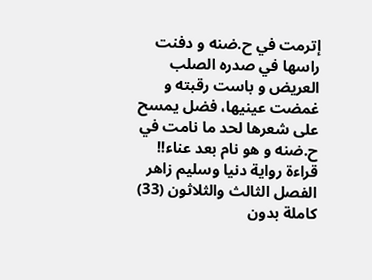إترمت في ح.ضنه و دفنت راسها في صدره الصلب العريض و باست رقبته و غمضت عينيها، فضل يمسح على شعرها لحد ما نامت في ح.ضنه و هو نام بعد عناء!!
قراءة رواية دنيا وسليم زاهر الفصل الثالث والثلاثون (33) كاملة بدون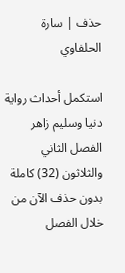حذف | سارة الحلفاوي

استكمل أحداث رواية دنيا وسليم زاهر الفصل الثاني والثلاثون (32) كاملة بدون حذف الآن من خلال الفصل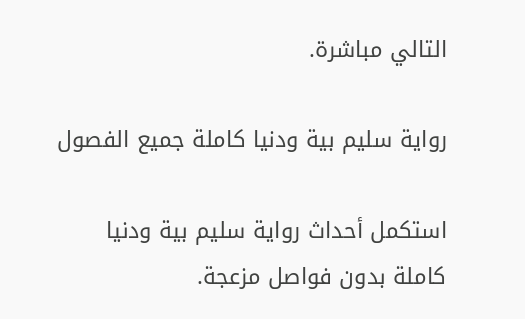التالي مباشرة.

رواية سليم بية ودنيا كاملة جميع الفصول

استكمل أحداث رواية سليم بية ودنيا كاملة بدون فواصل مزعجة.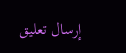إرسال تعليق